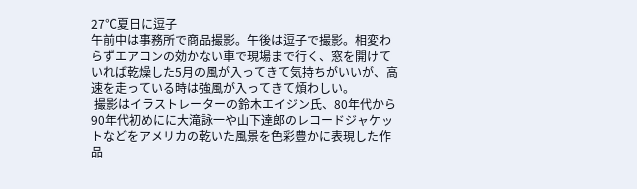27℃夏日に逗子
午前中は事務所で商品撮影。午後は逗子で撮影。相変わらずエアコンの効かない車で現場まで行く、窓を開けていれば乾燥した5月の風が入ってきて気持ちがいいが、高速を走っている時は強風が入ってきて煩わしい。
 撮影はイラストレーターの鈴木エイジン氏、80年代から90年代初めにに大滝詠一や山下達郎のレコードジャケットなどをアメリカの乾いた風景を色彩豊かに表現した作品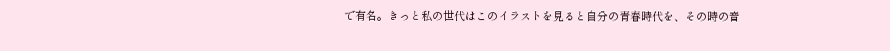で有名。きっと私の世代はこのイラストを見ると自分の青春時代を、その時の音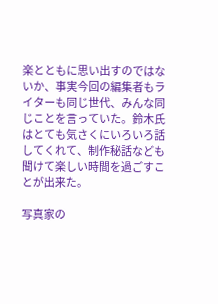楽とともに思い出すのではないか、事実今回の編集者もライターも同じ世代、みんな同じことを言っていた。鈴木氏はとても気さくにいろいろ話してくれて、制作秘話なども聞けて楽しい時間を過ごすことが出来た。

写真家の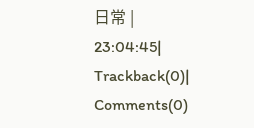日常 | 23:04:45| Trackback(0)| Comments(0)